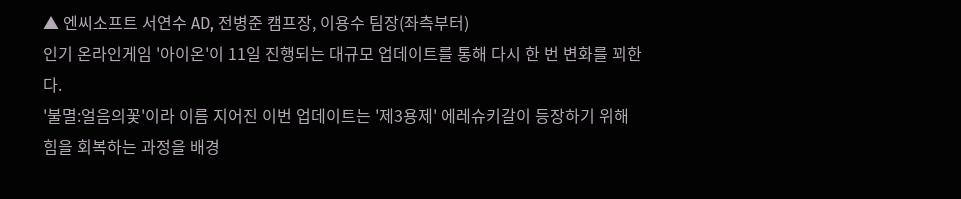▲ 엔씨소프트 서연수 AD, 전병준 캠프장, 이용수 팀장(좌측부터)
인기 온라인게임 '아이온'이 11일 진행되는 대규모 업데이트를 통해 다시 한 번 변화를 꾀한다.
'불멸:얼음의꽃'이라 이름 지어진 이번 업데이트는 '제3용제' 에레슈키갈이 등장하기 위해 힘을 회복하는 과정을 배경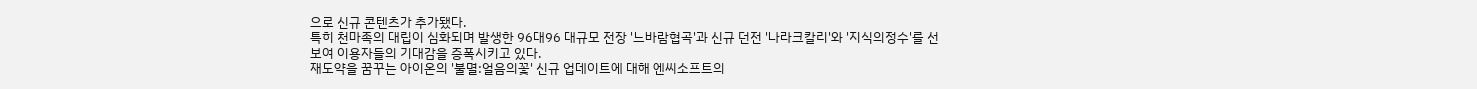으로 신규 콘텐츠가 추가됐다.
특히 천마족의 대립이 심화되며 발생한 96대96 대규모 전장 '느바람협곡'과 신규 던전 '나라크칼리'와 '지식의정수'를 선보여 이용자들의 기대감을 증폭시키고 있다.
재도약을 꿈꾸는 아이온의 '불멸:얼음의꽃' 신규 업데이트에 대해 엔씨소프트의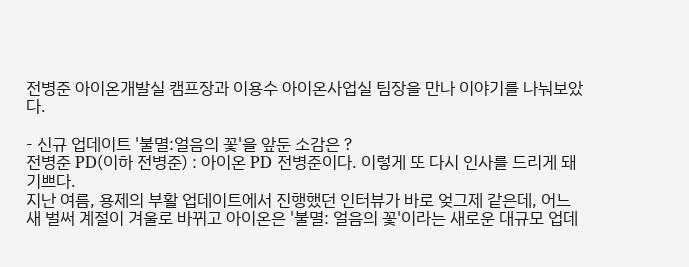전병준 아이온개발실 캠프장과 이용수 아이온사업실 팀장을 만나 이야기를 나눠보았다.

- 신규 업데이트 '불멸:얼음의 꽃'을 앞둔 소감은 ?
전병준 PD(이하 전병준) : 아이온 PD 전병준이다. 이렇게 또 다시 인사를 드리게 돼 기쁘다.
지난 여름, 용제의 부활 업데이트에서 진행했던 인터뷰가 바로 엊그제 같은데, 어느새 벌써 계절이 겨울로 바뀌고 아이온은 '불멸: 얼음의 꽃'이라는 새로운 대규모 업데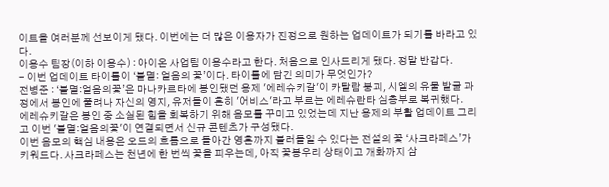이트을 여러분께 선보이게 됐다. 이번에는 더 많은 이용자가 진정으로 원하는 업데이트가 되기를 바라고 있다.
이용수 팀장(이하 이용수) : 아이온 사업팀 이용수라고 한다. 처음으로 인사드리게 됐다. 정말 반갑다.
- 이번 업데이트 타이틀이 ‘불멸: 얼음의 꽃’이다. 타이틀에 담긴 의미가 무엇인가?
전병준 : ‘불멸:얼음의꽃’은 마나카르타에 봉인됐던 용제 '에레슈키갈'이 카탈람 붕괴, 시엘의 유물 발굴 과정에서 봉인에 풀려나 자신의 영지, 유저들이 흔히 '어비스'라고 부르는 에레슈란타 심층부로 복귀했다.
에레슈키갈은 봉인 중 소실된 힘을 회복하기 위해 음모를 꾸미고 있었는데 지난 용제의 부활 업데이트 그리고 이번 '불멸:얼음의꽃'이 연결되면서 신규 콘텐츠가 구성됐다.
이번 음모의 핵심 내용은 오드의 흐름으로 돌아간 영혼까지 불러들일 수 있다는 전설의 꽃 ‘사크라페스’가 키워드다. 사크라페스는 천년에 한 번씩 꽃을 피우는데, 아직 꽃봉우리 상태이고 개화까지 삼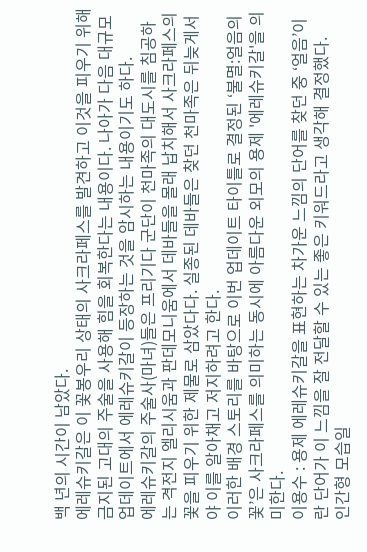백 년의 시간이 남았다.
에레슈키갈은 이 꽃봉우리 상태의 사크라페스를 발견하고 이것을 피우기 위해 금지된 고대의 주술을 사용해 힘을 회복한다는 내용이다. 나아가 다음 대규모 업데이트에서 에레슈키갈이 등장하는 것을 암시하는 내용이기도 하다.
에레슈키갈의 주술사(마녀)들은 프리기다 군단이 천마족의 대도시를 침공하는 격전지 엘리시움과 판데모니움에서 데바들을 몰래 납치해서 사크라페스의 꽃을 피우기 위한 제물로 삼았다다. 실종된 데바들은 찾던 천마족은 뒤늦게서야 이를 알아채고 저지하려고 한다.
이러한 배경 스토리를 바탕으로 이번 업데이트 타이틀로 결정된 ‘불멸:얼음의꽃’은 사크라페스를 의미하는 동시에 아름다운 외모의 용제 '에레슈키갈'을 의미한다.
이용수 : 용제 에레슈키갈을 표현하는 차가운 느낌의 단어를 찾던 중 ‘얼음’이란 단어가 이 느낌을 잘 전달할 수 있는 좋은 키워드라고 생각해 결정했다.
인간형 모습일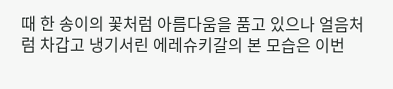때 한 송이의 꽃처럼 아름다움을 품고 있으나 얼음처럼 차갑고 냉기서린 에레슈키갈의 본 모습은 이번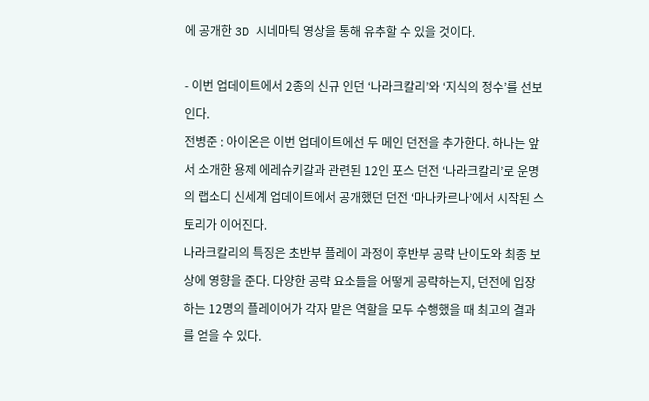에 공개한 3D 시네마틱 영상을 통해 유추할 수 있을 것이다.

- 이번 업데이트에서 2종의 신규 인던 ‘나라크칼리’와 ‘지식의 정수’를 선보인다.
전병준 : 아이온은 이번 업데이트에선 두 메인 던전을 추가한다. 하나는 앞서 소개한 용제 에레슈키갈과 관련된 12인 포스 던전 ‘나라크칼리’로 운명의 랩소디 신세계 업데이트에서 공개했던 던전 ‘마나카르나’에서 시작된 스토리가 이어진다.
나라크칼리의 특징은 초반부 플레이 과정이 후반부 공략 난이도와 최종 보상에 영향을 준다. 다양한 공략 요소들을 어떻게 공략하는지, 던전에 입장하는 12명의 플레이어가 각자 맡은 역할을 모두 수행했을 때 최고의 결과를 얻을 수 있다.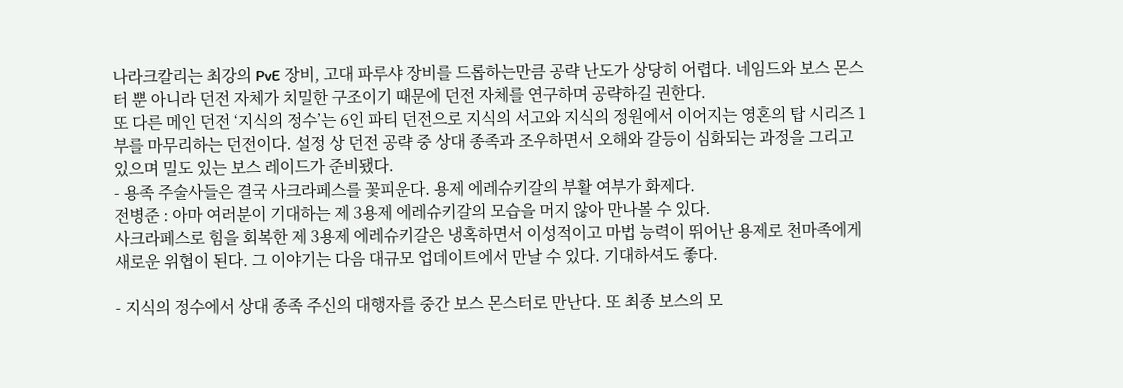나라크칼리는 최강의 PvE 장비, 고대 파루샤 장비를 드롭하는만큼 공략 난도가 상당히 어렵다. 네임드와 보스 몬스터 뿐 아니라 던전 자체가 치밀한 구조이기 때문에 던전 자체를 연구하며 공략하길 권한다.
또 다른 메인 던전 ‘지식의 정수’는 6인 파티 던전으로 지식의 서고와 지식의 정원에서 이어지는 영혼의 탑 시리즈 1부를 마무리하는 던전이다. 설정 상 던전 공략 중 상대 종족과 조우하면서 오해와 갈등이 심화되는 과정을 그리고 있으며 밀도 있는 보스 레이드가 준비됐다.
- 용족 주술사들은 결국 사크라페스를 꽃피운다. 용제 에레슈키갈의 부활 여부가 화제다.
전병준 : 아마 여러분이 기대하는 제 3용제 에레슈키갈의 모습을 머지 않아 만나볼 수 있다.
사크라페스로 힘을 회복한 제 3용제 에레슈키갈은 냉혹하면서 이성적이고 마법 능력이 뛰어난 용제로 천마족에게 새로운 위협이 된다. 그 이야기는 다음 대규모 업데이트에서 만날 수 있다. 기대하셔도 좋다.

- 지식의 정수에서 상대 종족 주신의 대행자를 중간 보스 몬스터로 만난다. 또 최종 보스의 모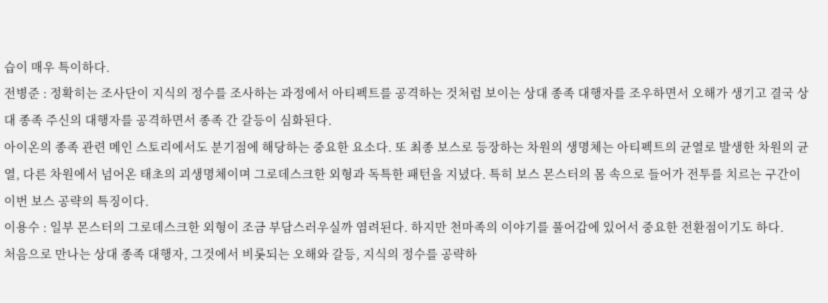습이 매우 특이하다.
전병준 : 정확히는 조사단이 지식의 정수를 조사하는 과정에서 아티펙트를 공격하는 것처럼 보이는 상대 종족 대행자를 조우하면서 오해가 생기고 결국 상대 종족 주신의 대행자를 공격하면서 종족 간 갈등이 심화된다.
아이온의 종족 관련 메인 스토리에서도 분기점에 해당하는 중요한 요소다. 또 최종 보스로 등장하는 차원의 생명체는 아티펙트의 균열로 발생한 차원의 균열, 다른 차원에서 넘어온 태초의 괴생명체이며 그로데스크한 외형과 독특한 패턴을 지녔다. 특히 보스 몬스터의 몸 속으로 들어가 전투를 치르는 구간이 이번 보스 공략의 특징이다.
이용수 : 일부 몬스터의 그로데스크한 외형이 조금 부담스러우실까 염려된다. 하지만 천마족의 이야기를 풀어감에 있어서 중요한 전환점이기도 하다.
처음으로 만나는 상대 종족 대행자, 그것에서 비롯되는 오해와 갈등, 지식의 정수를 공략하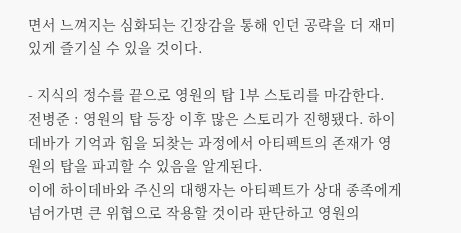면서 느껴지는 심화되는 긴장감을 통해 인던 공략을 더 재미있게 즐기실 수 있을 것이다.

- 지식의 정수를 끝으로 영원의 탑 1부 스토리를 마감한다.
전병준 : 영원의 탑 등장 이후 많은 스토리가 진행됐다. 하이데바가 기억과 힘을 되찾는 과정에서 아티펙트의 존재가 영원의 탑을 파괴할 수 있음을 알게된다.
이에 하이데바와 주신의 대행자는 아티펙트가 상대 종족에게 넘어가면 큰 위협으로 작용할 것이라 판단하고 영원의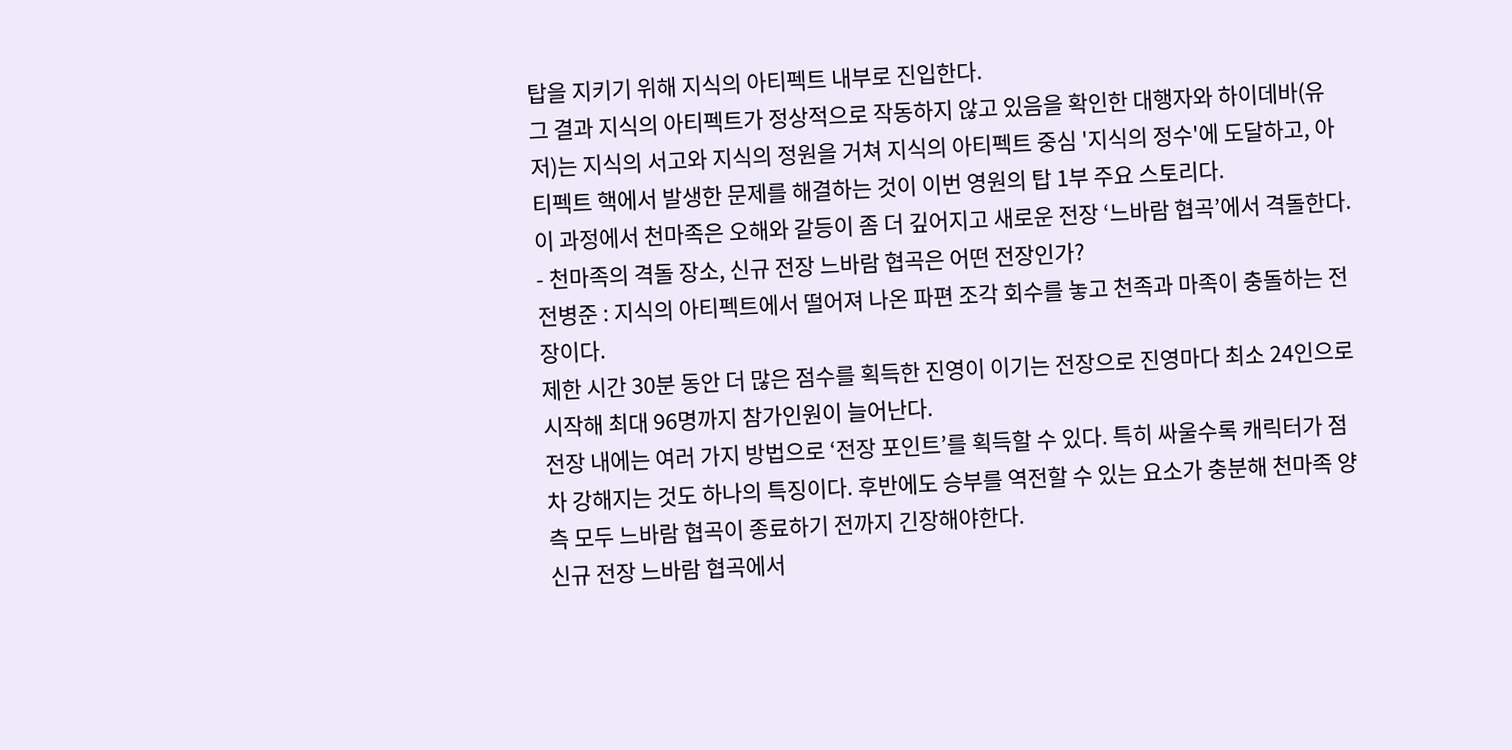탑을 지키기 위해 지식의 아티펙트 내부로 진입한다.
그 결과 지식의 아티펙트가 정상적으로 작동하지 않고 있음을 확인한 대행자와 하이데바(유저)는 지식의 서고와 지식의 정원을 거쳐 지식의 아티펙트 중심 '지식의 정수'에 도달하고, 아티펙트 핵에서 발생한 문제를 해결하는 것이 이번 영원의 탑 1부 주요 스토리다.
이 과정에서 천마족은 오해와 갈등이 좀 더 깊어지고 새로운 전장 ‘느바람 협곡’에서 격돌한다.
- 천마족의 격돌 장소, 신규 전장 느바람 협곡은 어떤 전장인가?
전병준 : 지식의 아티펙트에서 떨어져 나온 파편 조각 회수를 놓고 천족과 마족이 충돌하는 전장이다.
제한 시간 30분 동안 더 많은 점수를 획득한 진영이 이기는 전장으로 진영마다 최소 24인으로 시작해 최대 96명까지 참가인원이 늘어난다.
전장 내에는 여러 가지 방법으로 ‘전장 포인트’를 획득할 수 있다. 특히 싸울수록 캐릭터가 점차 강해지는 것도 하나의 특징이다. 후반에도 승부를 역전할 수 있는 요소가 충분해 천마족 양측 모두 느바람 협곡이 종료하기 전까지 긴장해야한다.
신규 전장 느바람 협곡에서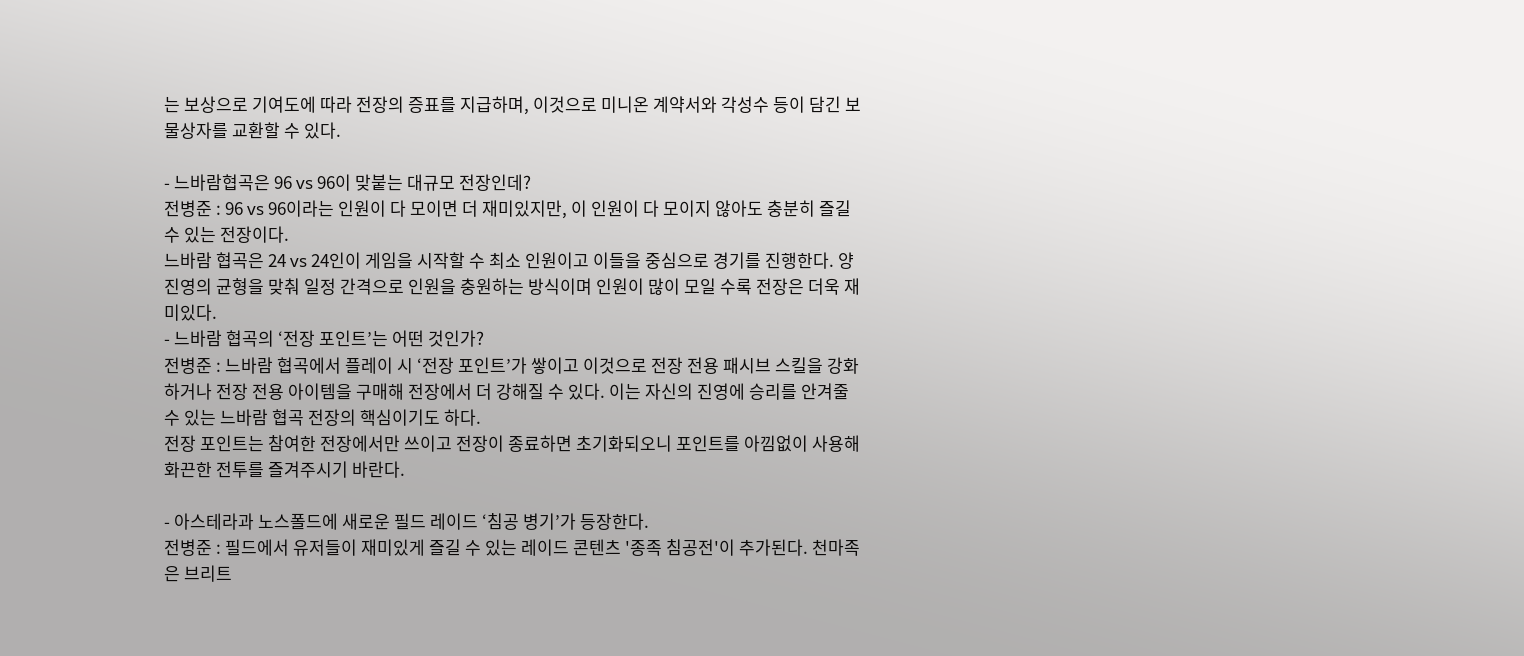는 보상으로 기여도에 따라 전장의 증표를 지급하며, 이것으로 미니온 계약서와 각성수 등이 담긴 보물상자를 교환할 수 있다.

- 느바람협곡은 96 vs 96이 맞붙는 대규모 전장인데?
전병준 : 96 vs 96이라는 인원이 다 모이면 더 재미있지만, 이 인원이 다 모이지 않아도 충분히 즐길 수 있는 전장이다.
느바람 협곡은 24 vs 24인이 게임을 시작할 수 최소 인원이고 이들을 중심으로 경기를 진행한다. 양 진영의 균형을 맞춰 일정 간격으로 인원을 충원하는 방식이며 인원이 많이 모일 수록 전장은 더욱 재미있다.
- 느바람 협곡의 ‘전장 포인트’는 어떤 것인가?
전병준 : 느바람 협곡에서 플레이 시 ‘전장 포인트’가 쌓이고 이것으로 전장 전용 패시브 스킬을 강화하거나 전장 전용 아이템을 구매해 전장에서 더 강해질 수 있다. 이는 자신의 진영에 승리를 안겨줄 수 있는 느바람 협곡 전장의 핵심이기도 하다.
전장 포인트는 참여한 전장에서만 쓰이고 전장이 종료하면 초기화되오니 포인트를 아낌없이 사용해 화끈한 전투를 즐겨주시기 바란다.

- 아스테라과 노스폴드에 새로운 필드 레이드 ‘침공 병기’가 등장한다.
전병준 : 필드에서 유저들이 재미있게 즐길 수 있는 레이드 콘텐츠 '종족 침공전'이 추가된다. 천마족은 브리트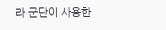라 군단이 사용한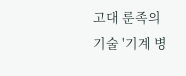고대 룬족의 기술 '기계 병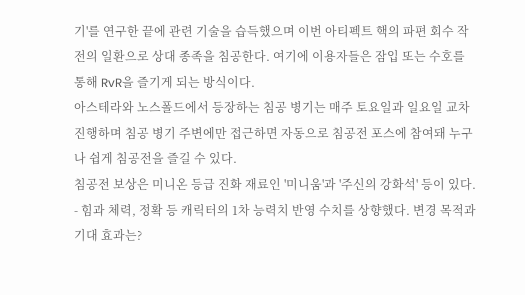기'를 연구한 끝에 관련 기술을 습득했으며 이번 아티펙트 핵의 파편 회수 작전의 일환으로 상대 종족을 침공한다. 여기에 이용자들은 잠입 또는 수호를 통해 RvR을 즐기게 되는 방식이다.
아스테라와 노스폴드에서 등장하는 침공 병기는 매주 토요일과 일요일 교차 진행하며 침공 병기 주변에만 접근하면 자동으로 침공전 포스에 참여돼 누구나 쉽게 침공전을 즐길 수 있다.
침공전 보상은 미니온 등급 진화 재료인 '미니움'과 '주신의 강화석' 등이 있다.
- 힘과 체력, 정확 등 캐릭터의 1차 능력치 반영 수치를 상향했다. 변경 목적과 기대 효과는?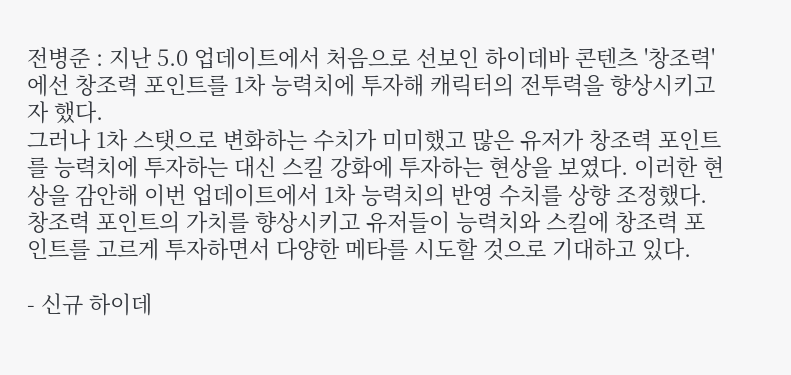전병준 : 지난 5.0 업데이트에서 처음으로 선보인 하이데바 콘텐츠 '창조력'에선 창조력 포인트를 1차 능력치에 투자해 캐릭터의 전투력을 향상시키고자 했다.
그러나 1차 스탯으로 변화하는 수치가 미미했고 많은 유저가 창조력 포인트를 능력치에 투자하는 대신 스킬 강화에 투자하는 현상을 보였다. 이러한 현상을 감안해 이번 업데이트에서 1차 능력치의 반영 수치를 상향 조정했다.
창조력 포인트의 가치를 향상시키고 유저들이 능력치와 스킬에 창조력 포인트를 고르게 투자하면서 다양한 메타를 시도할 것으로 기대하고 있다.

- 신규 하이데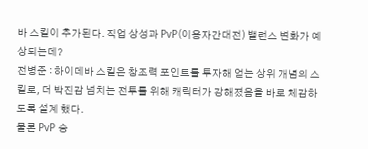바 스킬이 추가된다. 직업 상성과 PvP(이용자간대전) 밸런스 변화가 예상되는데?
전병준 : 하이데바 스킬은 창조력 포인트를 투자해 얻는 상위 개념의 스킬로, 더 박진감 넘치는 전투를 위해 캐릭터가 강해졌음을 바로 체감하도록 설계 했다.
물론 PvP 승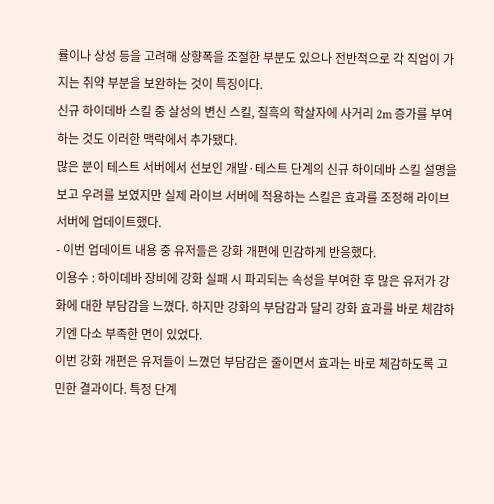률이나 상성 등을 고려해 상향폭을 조절한 부분도 있으나 전반적으로 각 직업이 가지는 취약 부분을 보완하는 것이 특징이다.
신규 하이데바 스킬 중 살성의 변신 스킬, 칠흑의 학살자에 사거리 2m 증가를 부여하는 것도 이러한 맥락에서 추가됐다.
많은 분이 테스트 서버에서 선보인 개발·테스트 단계의 신규 하이데바 스킬 설명을 보고 우려를 보였지만 실제 라이브 서버에 적용하는 스킬은 효과를 조정해 라이브 서버에 업데이트했다.
- 이번 업데이트 내용 중 유저들은 강화 개편에 민감하게 반응했다.
이용수 : 하이데바 장비에 강화 실패 시 파괴되는 속성을 부여한 후 많은 유저가 강화에 대한 부담감을 느꼈다. 하지만 강화의 부담감과 달리 강화 효과를 바로 체감하기엔 다소 부족한 면이 있었다.
이번 강화 개편은 유저들이 느꼈던 부담감은 줄이면서 효과는 바로 체감하도록 고민한 결과이다. 특정 단계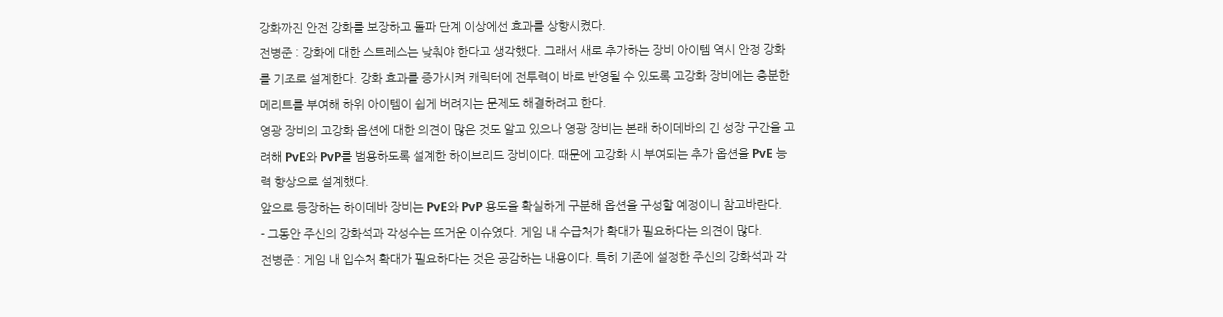강화까진 안전 강화를 보장하고 돌파 단계 이상에선 효과를 상향시켰다.
전병준 : 강화에 대한 스트레스는 낮춰야 한다고 생각했다. 그래서 새로 추가하는 장비 아이템 역시 안정 강화를 기조로 설계한다. 강화 효과를 증가시켜 캐릭터에 전투력이 바로 반영될 수 있도록 고강화 장비에는 충분한 메리트를 부여해 하위 아이템이 쉽게 버려지는 문제도 해결하려고 한다.
영광 장비의 고강화 옵션에 대한 의견이 많은 것도 알고 있으나 영광 장비는 본래 하이데바의 긴 성장 구간을 고려해 PvE와 PvP를 범용하도록 설계한 하이브리드 장비이다. 때문에 고강화 시 부여되는 추가 옵션을 PvE 능력 향상으로 설계했다.
앞으로 등장하는 하이데바 장비는 PvE와 PvP 용도을 확실하게 구분해 옵션을 구성할 예정이니 참고바란다.
- 그동안 주신의 강화석과 각성수는 뜨거운 이슈였다. 게임 내 수급처가 확대가 필요하다는 의견이 많다.
전병준 : 게임 내 입수처 확대가 필요하다는 것은 공감하는 내용이다. 특히 기존에 설정한 주신의 강화석과 각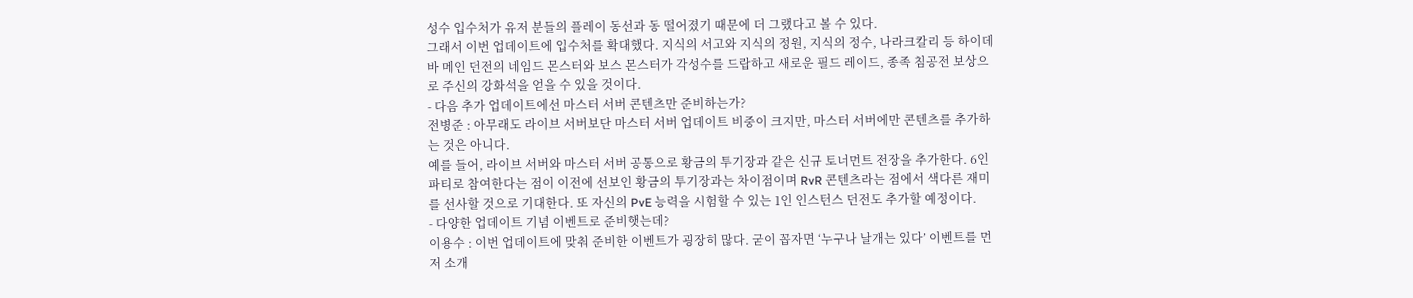성수 입수처가 유저 분들의 플레이 동선과 동 떨어졌기 때문에 더 그랬다고 볼 수 있다.
그래서 이번 업데이트에 입수처를 확대했다. 지식의 서고와 지식의 정원, 지식의 정수, 나라크칼리 등 하이데바 메인 던전의 네임드 몬스터와 보스 몬스터가 각성수를 드랍하고 새로운 필드 레이드, 종족 침공전 보상으로 주신의 강화석을 얻을 수 있을 것이다.
- 다음 추가 업데이트에선 마스터 서버 콘텐츠만 준비하는가?
전병준 : 아무래도 라이브 서버보단 마스터 서버 업데이트 비중이 크지만, 마스터 서버에만 콘텐츠를 추가하는 것은 아니다.
예를 들어, 라이브 서버와 마스터 서버 공통으로 황금의 투기장과 같은 신규 토너먼트 전장을 추가한다. 6인 파티로 참여한다는 점이 이전에 선보인 황금의 투기장과는 차이점이며 RvR 콘텐츠라는 점에서 색다른 재미를 선사할 것으로 기대한다. 또 자신의 PvE 능력을 시험할 수 있는 1인 인스턴스 던전도 추가할 예정이다.
- 다양한 업데이트 기념 이벤트로 준비햇는데?
이용수 : 이번 업데이트에 맞춰 준비한 이벤트가 굉장히 많다. 굳이 꼽자면 ‘누구나 날개는 있다’ 이벤트를 먼저 소개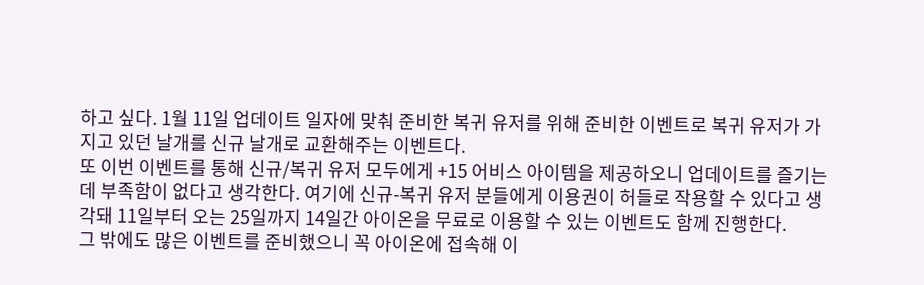하고 싶다. 1월 11일 업데이트 일자에 맞춰 준비한 복귀 유저를 위해 준비한 이벤트로 복귀 유저가 가지고 있던 날개를 신규 날개로 교환해주는 이벤트다.
또 이번 이벤트를 통해 신규/복귀 유저 모두에게 +15 어비스 아이템을 제공하오니 업데이트를 즐기는데 부족함이 없다고 생각한다. 여기에 신규-복귀 유저 분들에게 이용권이 허들로 작용할 수 있다고 생각돼 11일부터 오는 25일까지 14일간 아이온을 무료로 이용할 수 있는 이벤트도 함께 진행한다.
그 밖에도 많은 이벤트를 준비했으니 꼭 아이온에 접속해 이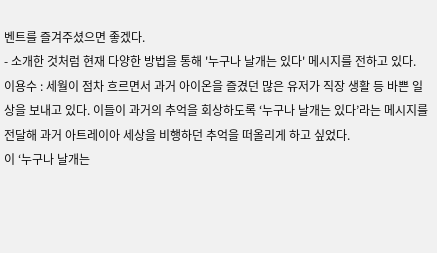벤트를 즐겨주셨으면 좋겠다.
- 소개한 것처럼 현재 다양한 방법을 통해 '누구나 날개는 있다' 메시지를 전하고 있다.
이용수 : 세월이 점차 흐르면서 과거 아이온을 즐겼던 많은 유저가 직장 생활 등 바쁜 일상을 보내고 있다. 이들이 과거의 추억을 회상하도록 ‘누구나 날개는 있다’라는 메시지를 전달해 과거 아트레이아 세상을 비행하던 추억을 떠올리게 하고 싶었다.
이 ‘누구나 날개는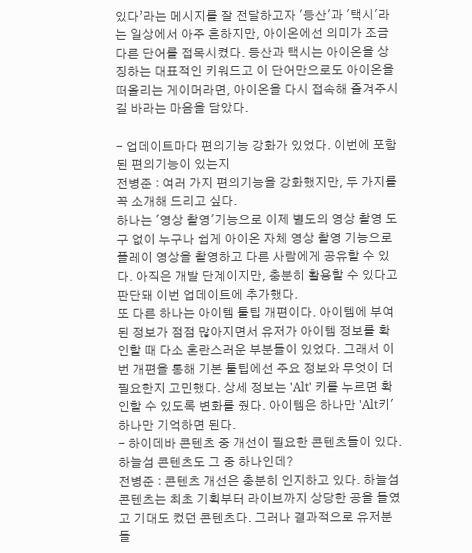있다’라는 메시지를 잘 전달하고자 '등산'과 '택시'라는 일상에서 아주 흔하지만, 아이온에선 의미가 조금 다른 단어를 접목시켰다. 등산과 택시는 아이온을 상징하는 대표적인 키워드고 이 단어만으로도 아이온을 떠올리는 게이머라면, 아이온을 다시 접속해 즐겨주시길 바라는 마음을 담았다.

- 업데이트마다 편의기능 강화가 있었다. 이번에 포함된 편의기능이 있는지
전병준 : 여러 가지 편의기능을 강화했지만, 두 가지를 꼭 소개해 드리고 싶다.
하나는 '영상 촬영'기능으로 이제 별도의 영상 촬영 도구 없이 누구나 쉽게 아이온 자체 영상 촬영 기능으로 플레이 영상을 촬영하고 다른 사람에게 공유할 수 있다. 아직은 개발 단계이지만, 충분히 활용할 수 있다고 판단돼 이번 업데이트에 추가했다.
또 다른 하나는 아이템 툴팁 개편이다. 아이템에 부여된 정보가 점점 많아지면서 유저가 아이템 정보를 확인할 때 다소 혼란스러운 부분들이 있었다. 그래서 이번 개편을 통해 기본 툴팁에선 주요 정보와 무엇이 더 필요한지 고민했다. 상세 정보는 'Alt' 키를 누르면 확인할 수 있도록 변화를 줬다. 아이템은 하나만 'Alt키' 하나만 기억하면 된다.
- 하이데바 콘텐츠 중 개선이 필요한 콘텐츠들이 있다. 하늘섬 콘텐츠도 그 중 하나인데?
전병준 : 콘텐츠 개선은 충분히 인지하고 있다. 하늘섬 콘텐츠는 최초 기획부터 라이브까지 상당한 공을 들였고 기대도 컸던 콘텐츠다. 그러나 결과적으로 유저분들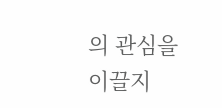의 관심을 이끌지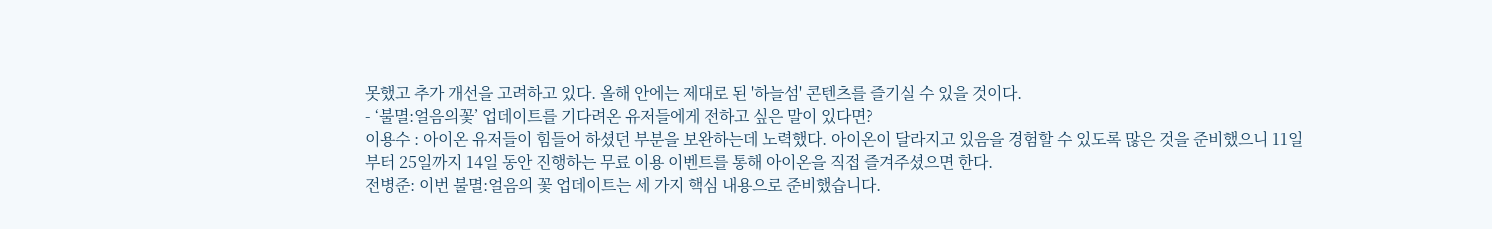못했고 추가 개선을 고려하고 있다. 올해 안에는 제대로 된 '하늘섬' 콘텐츠를 즐기실 수 있을 것이다.
- ‘불멸:얼음의꽃’ 업데이트를 기다려온 유저들에게 전하고 싶은 말이 있다면?
이용수 : 아이온 유저들이 힘들어 하셨던 부분을 보완하는데 노력했다. 아이온이 달라지고 있음을 경험할 수 있도록 많은 것을 준비했으니 11일부터 25일까지 14일 동안 진행하는 무료 이용 이벤트를 통해 아이온을 직접 즐겨주셨으면 한다.
전병준: 이번 불멸:얼음의 꽃 업데이트는 세 가지 핵심 내용으로 준비했습니다.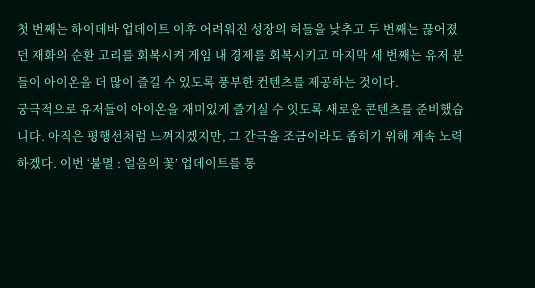첫 번째는 하이데바 업데이트 이후 어려워진 성장의 허들을 낮추고 두 번째는 끊어졌던 재화의 순환 고리를 회복시켜 게임 내 경제를 회복시키고 마지막 세 번째는 유저 분들이 아이온을 더 많이 즐길 수 있도록 풍부한 컨텐츠를 제공하는 것이다.
궁극적으로 유저들이 아이온을 재미있게 즐기실 수 잇도록 새로운 콘텐츠를 준비했습니다. 아직은 평행선처럼 느껴지겠지만, 그 간극을 조금이라도 좁히기 위해 계속 노력하겠다. 이번 ‘불멸 : 얼음의 꽃’ 업데이트를 통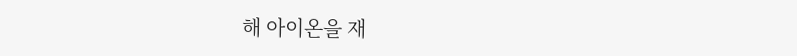해 아이온을 재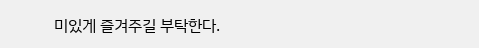미있게 즐겨주길 부탁한다.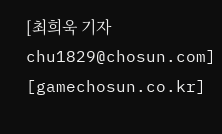[최희욱 기자 chu1829@chosun.com] [gamechosun.co.kr]